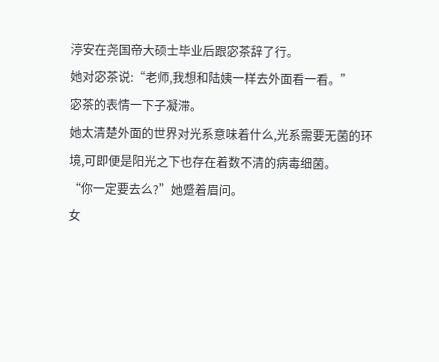渟安在尧国帝大硕士毕业后跟宓茶辞了行。
她对宓茶说:“老师,我想和陆姨一样去外面看一看。”
宓茶的表情一下子凝滞。
她太清楚外面的世界对光系意味着什么,光系需要无菌的环境,可即便是阳光之下也存在着数不清的病毒细菌。
“你一定要去么?”她蹙着眉问。
女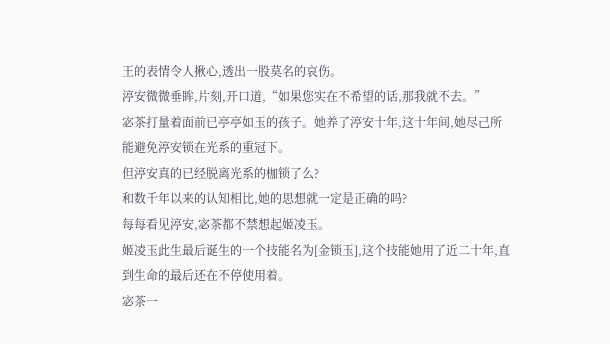王的表情令人揪心,透出一股莫名的哀伤。
渟安微微垂眸,片刻,开口道,“如果您实在不希望的话,那我就不去。”
宓茶打量着面前已亭亭如玉的孩子。她养了渟安十年,这十年间,她尽己所能避免渟安锁在光系的重冠下。
但渟安真的已经脱离光系的枷锁了么?
和数千年以来的认知相比,她的思想就一定是正确的吗?
每每看见渟安,宓茶都不禁想起姬凌玉。
姬凌玉此生最后诞生的一个技能名为[金锁玉],这个技能她用了近二十年,直到生命的最后还在不停使用着。
宓茶一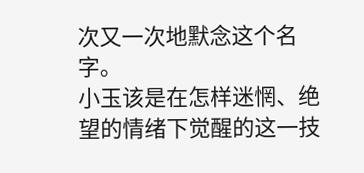次又一次地默念这个名字。
小玉该是在怎样迷惘、绝望的情绪下觉醒的这一技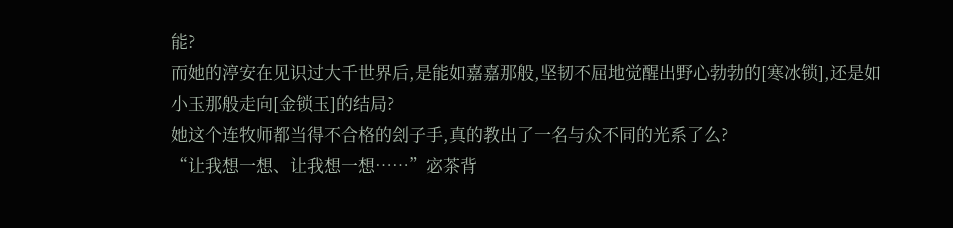能?
而她的渟安在见识过大千世界后,是能如嘉嘉那般,坚韧不屈地觉醒出野心勃勃的[寒冰锁],还是如小玉那般走向[金锁玉]的结局?
她这个连牧师都当得不合格的刽子手,真的教出了一名与众不同的光系了么?
“让我想一想、让我想一想……”宓茶背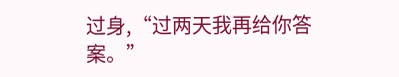过身,“过两天我再给你答案。”